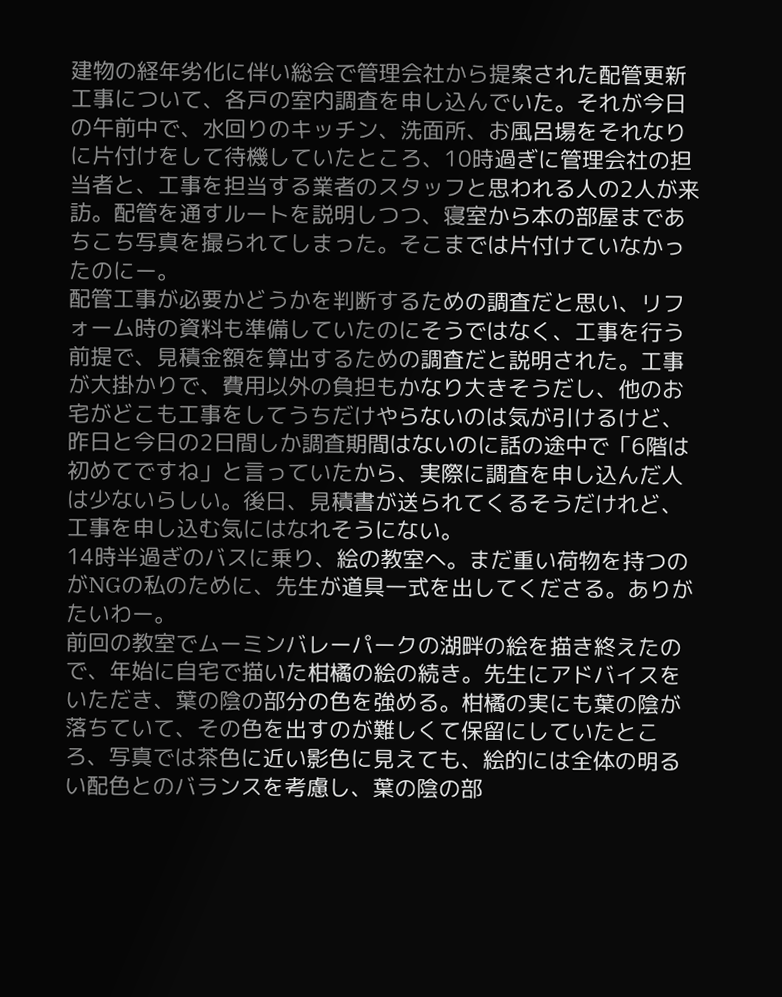建物の経年劣化に伴い総会で管理会社から提案された配管更新工事について、各戸の室内調査を申し込んでいた。それが今日の午前中で、水回りのキッチン、洗面所、お風呂場をそれなりに片付けをして待機していたところ、10時過ぎに管理会社の担当者と、工事を担当する業者のスタッフと思われる人の2人が来訪。配管を通すルートを説明しつつ、寝室から本の部屋まであちこち写真を撮られてしまった。そこまでは片付けていなかったのにー。
配管工事が必要かどうかを判断するための調査だと思い、リフォーム時の資料も準備していたのにそうではなく、工事を行う前提で、見積金額を算出するための調査だと説明された。工事が大掛かりで、費用以外の負担もかなり大きそうだし、他のお宅がどこも工事をしてうちだけやらないのは気が引けるけど、昨日と今日の2日間しか調査期間はないのに話の途中で「6階は初めてですね」と言っていたから、実際に調査を申し込んだ人は少ないらしい。後日、見積書が送られてくるそうだけれど、工事を申し込む気にはなれそうにない。
14時半過ぎのバスに乗り、絵の教室へ。まだ重い荷物を持つのがNGの私のために、先生が道具一式を出してくださる。ありがたいわー。
前回の教室でムーミンバレーパークの湖畔の絵を描き終えたので、年始に自宅で描いた柑橘の絵の続き。先生にアドバイスをいただき、葉の陰の部分の色を強める。柑橘の実にも葉の陰が落ちていて、その色を出すのが難しくて保留にしていたところ、写真では茶色に近い影色に見えても、絵的には全体の明るい配色とのバランスを考慮し、葉の陰の部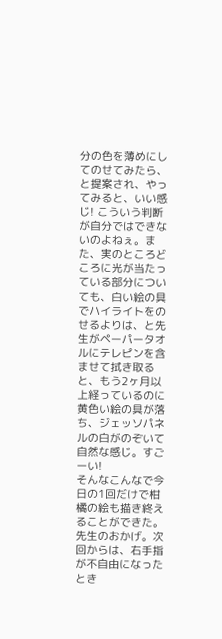分の色を薄めにしてのせてみたら、と提案され、やってみると、いい感じ! こういう判断が自分ではできないのよねぇ。また、実のところどころに光が当たっている部分についても、白い絵の具でハイライトをのせるよりは、と先生がペーパータオルにテレピンを含ませて拭き取ると、もう2ヶ月以上経っているのに黄色い絵の具が落ち、ジェッソパネルの白がのぞいて自然な感じ。すごーい!
そんなこんなで今日の1回だけで柑橘の絵も描き終えることができた。先生のおかげ。次回からは、右手指が不自由になったとき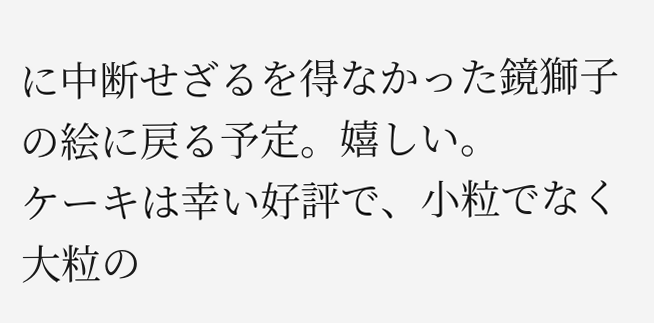に中断せざるを得なかった鏡獅子の絵に戻る予定。嬉しい。
ケーキは幸い好評で、小粒でなく大粒の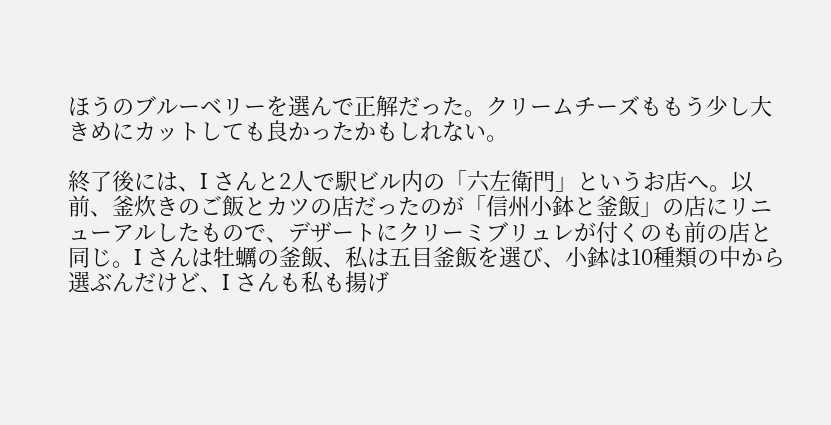ほうのブルーベリーを選んで正解だった。クリームチーズももう少し大きめにカットしても良かったかもしれない。

終了後には、I さんと2人で駅ビル内の「六左衛門」というお店へ。以前、釜炊きのご飯とカツの店だったのが「信州小鉢と釜飯」の店にリニューアルしたもので、デザートにクリーミブリュレが付くのも前の店と同じ。I さんは牡蠣の釜飯、私は五目釜飯を選び、小鉢は10種類の中から選ぶんだけど、I さんも私も揚げ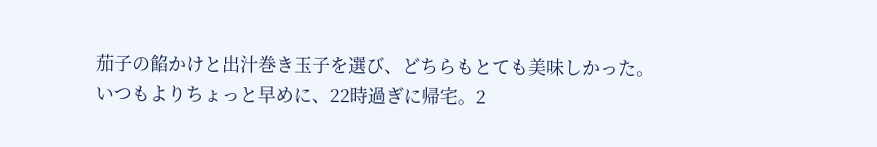茄子の餡かけと出汁巻き玉子を選び、どちらもとても美味しかった。
いつもよりちょっと早めに、22時過ぎに帰宅。2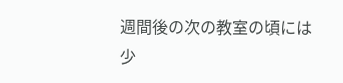週間後の次の教室の頃には少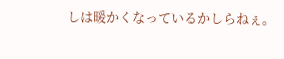しは暖かくなっているかしらねぇ。